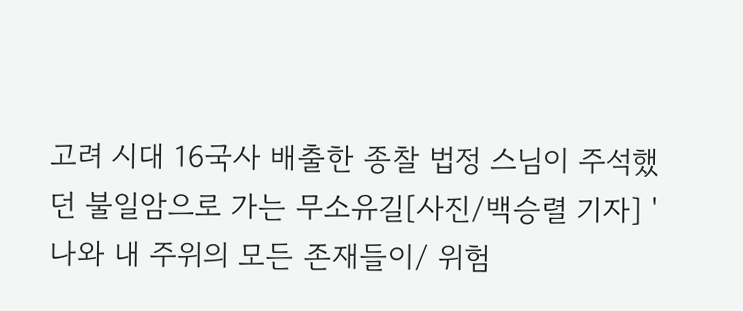고려 시대 16국사 배출한 종찰 법정 스님이 주석했던 불일암으로 가는 무소유길[사진/백승렬 기자] '나와 내 주위의 모든 존재들이/ 위험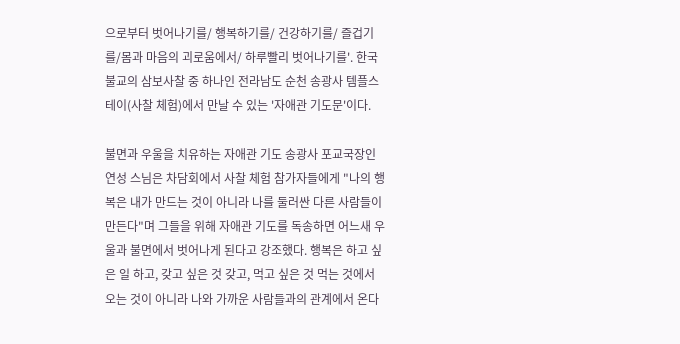으로부터 벗어나기를/ 행복하기를/ 건강하기를/ 즐겁기를/몸과 마음의 괴로움에서/ 하루빨리 벗어나기를'. 한국 불교의 삼보사찰 중 하나인 전라남도 순천 송광사 템플스테이(사찰 체험)에서 만날 수 있는 '자애관 기도문'이다.

불면과 우울을 치유하는 자애관 기도 송광사 포교국장인 연성 스님은 차담회에서 사찰 체험 참가자들에게 "나의 행복은 내가 만드는 것이 아니라 나를 둘러싼 다른 사람들이 만든다"며 그들을 위해 자애관 기도를 독송하면 어느새 우울과 불면에서 벗어나게 된다고 강조했다. 행복은 하고 싶은 일 하고, 갖고 싶은 것 갖고, 먹고 싶은 것 먹는 것에서 오는 것이 아니라 나와 가까운 사람들과의 관계에서 온다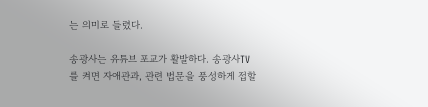는 의미로 들렸다.

송광사는 유튜브 포교가 활발하다. 송광사TV를 켜면 자애관과, 관련 법문을 풍성하게 접할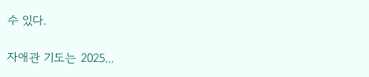수 있다.

자애관 기도는 2025...